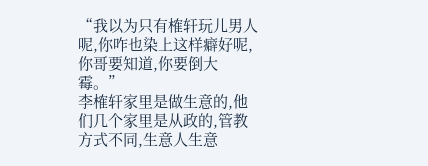“我以为只有榷轩玩儿男人呢,你咋也染上这样癖好呢,你哥要知道,你要倒大霉。”
李榷轩家里是做生意的,他们几个家里是从政的,管教方式不同,生意人生意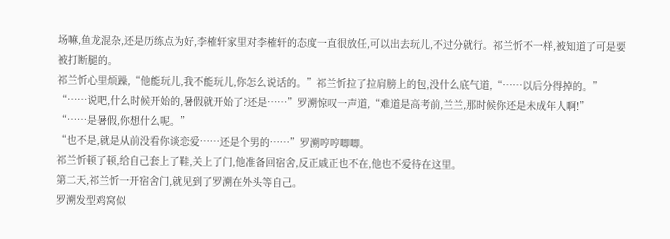场嘛,鱼龙混杂,还是历练点为好,李榷轩家里对李榷轩的态度一直很放任,可以出去玩儿,不过分就行。祁兰忻不一样,被知道了可是要被打断腿的。
祁兰忻心里烦躁,“他能玩儿,我不能玩儿,你怎么说话的。”祁兰忻拉了拉肩膀上的包,没什么底气道,“……以后分得掉的。”
“……说吧,什么时候开始的,暑假就开始了?还是……”罗溯惊叹一声道,“难道是高考前,兰兰,那时候你还是未成年人啊!”
“……是暑假,你想什么呢。”
“也不是,就是从前没看你谈恋爱……还是个男的……”罗溯哼哼唧唧。
祁兰忻顿了顿,给自己套上了鞋,关上了门,他准备回宿舍,反正戚正也不在,他也不爱待在这里。
第二天,祁兰忻一开宿舍门,就见到了罗溯在外头等自己。
罗溯发型鸡窝似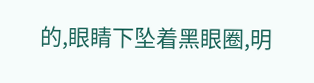的,眼睛下坠着黑眼圈,明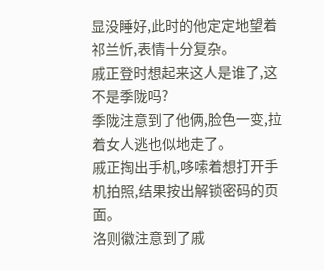显没睡好,此时的他定定地望着祁兰忻,表情十分复杂。
戚正登时想起来这人是谁了,这不是季陇吗?
季陇注意到了他俩,脸色一变,拉着女人逃也似地走了。
戚正掏出手机,哆嗦着想打开手机拍照,结果按出解锁密码的页面。
洛则徽注意到了戚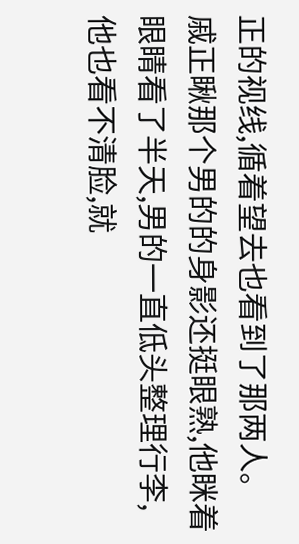正的视线,循着望去也看到了那两人。
戚正瞅那个男的的身影还挺眼熟,他眯着眼睛看了半天,男的一直低头整理行李,他也看不清脸,就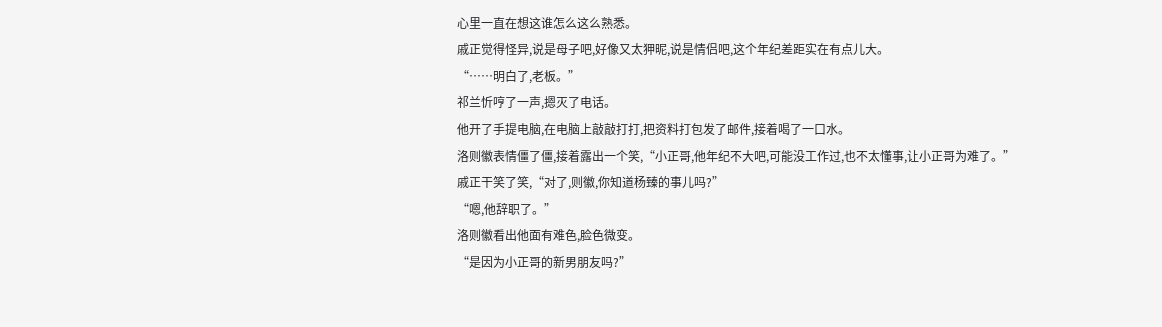心里一直在想这谁怎么这么熟悉。
戚正觉得怪异,说是母子吧,好像又太狎昵,说是情侣吧,这个年纪差距实在有点儿大。
“……明白了,老板。”
祁兰忻哼了一声,摁灭了电话。
他开了手提电脑,在电脑上敲敲打打,把资料打包发了邮件,接着喝了一口水。
洛则徽表情僵了僵,接着露出一个笑,“小正哥,他年纪不大吧,可能没工作过,也不太懂事,让小正哥为难了。”
戚正干笑了笑,“对了,则徽,你知道杨臻的事儿吗?”
“嗯,他辞职了。”
洛则徽看出他面有难色,脸色微变。
“是因为小正哥的新男朋友吗?”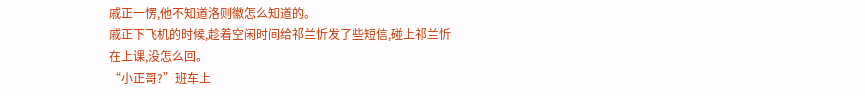戚正一愣,他不知道洛则徽怎么知道的。
戚正下飞机的时候,趁着空闲时间给祁兰忻发了些短信,碰上祁兰忻在上课,没怎么回。
“小正哥?”班车上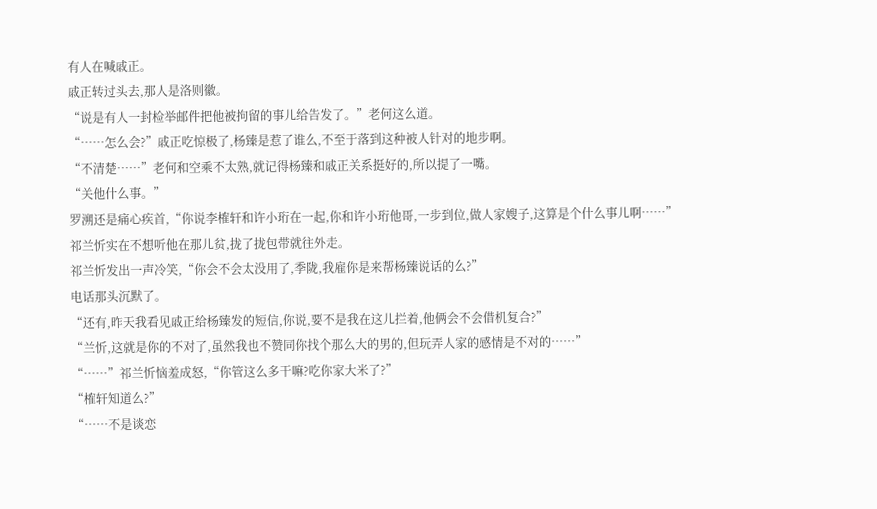有人在喊戚正。
戚正转过头去,那人是洛则徽。
“说是有人一封检举邮件把他被拘留的事儿给告发了。”老何这么道。
“……怎么会?”戚正吃惊极了,杨臻是惹了谁么,不至于落到这种被人针对的地步啊。
“不清楚……”老何和空乘不太熟,就记得杨臻和戚正关系挺好的,所以提了一嘴。
“关他什么事。”
罗溯还是痛心疾首,“你说李榷轩和许小珩在一起,你和许小珩他哥,一步到位,做人家嫂子,这算是个什么事儿啊……”
祁兰忻实在不想听他在那儿贫,拢了拢包带就往外走。
祁兰忻发出一声冷笑,“你会不会太没用了,季陇,我雇你是来帮杨臻说话的么?”
电话那头沉默了。
“还有,昨天我看见戚正给杨臻发的短信,你说,要不是我在这儿拦着,他俩会不会借机复合?”
“兰忻,这就是你的不对了,虽然我也不赞同你找个那么大的男的,但玩弄人家的感情是不对的……”
“……”祁兰忻恼羞成怒,“你管这么多干嘛?吃你家大米了?”
“榷轩知道么?”
“……不是谈恋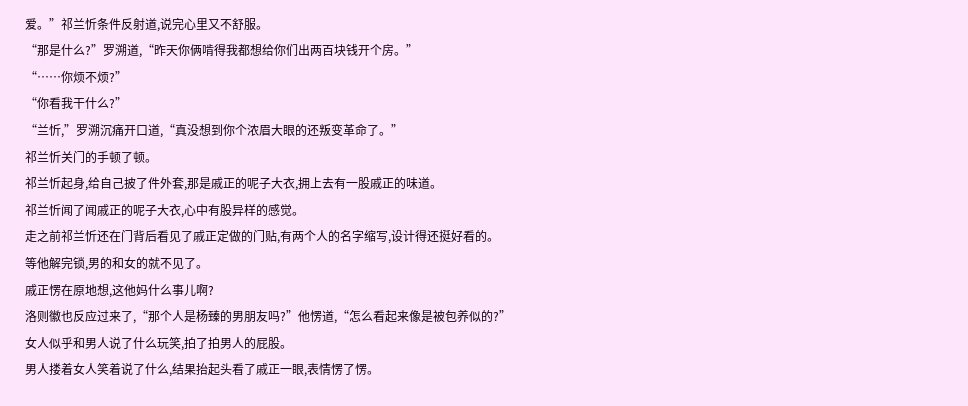爱。”祁兰忻条件反射道,说完心里又不舒服。
“那是什么?”罗溯道,“昨天你俩啃得我都想给你们出两百块钱开个房。”
“……你烦不烦?”
“你看我干什么?”
“兰忻,”罗溯沉痛开口道,“真没想到你个浓眉大眼的还叛变革命了。”
祁兰忻关门的手顿了顿。
祁兰忻起身,给自己披了件外套,那是戚正的呢子大衣,拥上去有一股戚正的味道。
祁兰忻闻了闻戚正的呢子大衣,心中有股异样的感觉。
走之前祁兰忻还在门背后看见了戚正定做的门贴,有两个人的名字缩写,设计得还挺好看的。
等他解完锁,男的和女的就不见了。
戚正愣在原地想,这他妈什么事儿啊?
洛则徽也反应过来了,“那个人是杨臻的男朋友吗?”他愣道,“怎么看起来像是被包养似的?”
女人似乎和男人说了什么玩笑,拍了拍男人的屁股。
男人搂着女人笑着说了什么,结果抬起头看了戚正一眼,表情愣了愣。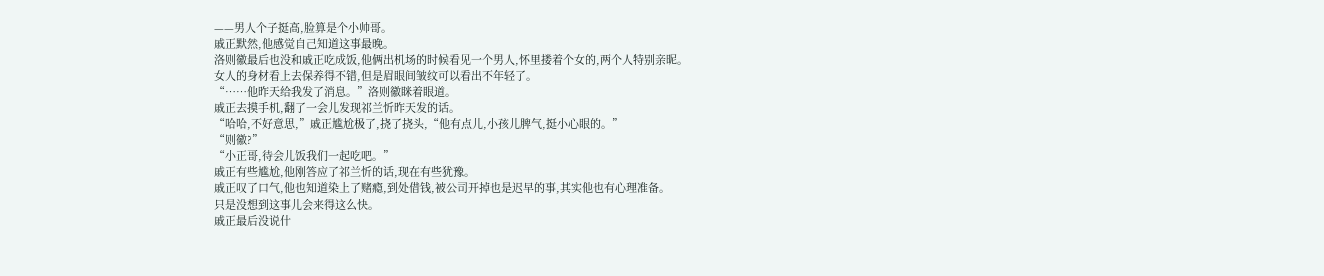——男人个子挺高,脸算是个小帅哥。
戚正默然,他感觉自己知道这事最晚。
洛则徽最后也没和戚正吃成饭,他俩出机场的时候看见一个男人,怀里搂着个女的,两个人特别亲昵。
女人的身材看上去保养得不错,但是眉眼间皱纹可以看出不年轻了。
“……他昨天给我发了消息。”洛则徽眯着眼道。
戚正去摸手机,翻了一会儿发现祁兰忻昨天发的话。
“哈哈,不好意思,”戚正尴尬极了,挠了挠头,“他有点儿,小孩儿脾气,挺小心眼的。”
“则徽?”
“小正哥,待会儿饭我们一起吃吧。”
戚正有些尴尬,他刚答应了祁兰忻的话,现在有些犹豫。
戚正叹了口气,他也知道染上了赌瘾,到处借钱,被公司开掉也是迟早的事,其实他也有心理准备。
只是没想到这事儿会来得这么快。
戚正最后没说什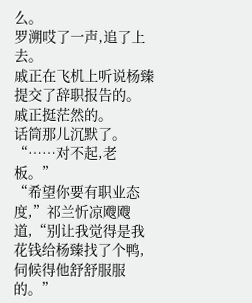么。
罗溯哎了一声,追了上去。
戚正在飞机上听说杨臻提交了辞职报告的。
戚正挺茫然的。
话筒那儿沉默了。
“……对不起,老板。”
“希望你要有职业态度,”祁兰忻凉飕飕道,“别让我觉得是我花钱给杨臻找了个鸭,伺候得他舒舒服服的。”